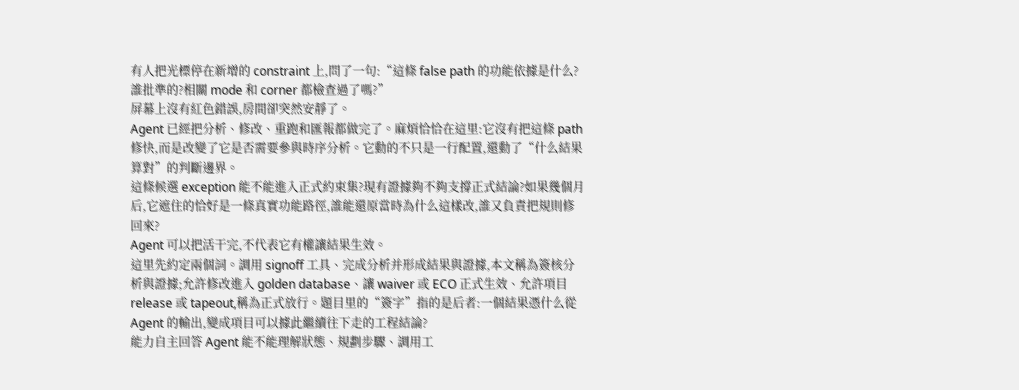有人把光標停在新增的 constraint 上,問了一句:“這條 false path 的功能依據是什么?誰批準的?相關 mode 和 corner 都檢查過了嗎?”
屏幕上沒有紅色錯誤,房間卻突然安靜了。
Agent 已經把分析、修改、重跑和匯報都做完了。麻煩恰恰在這里:它沒有把這條 path 修快,而是改變了它是否需要參與時序分析。它動的不只是一行配置,還動了“什么結果算對”的判斷邊界。
這條候選 exception 能不能進入正式約束集?現有證據夠不夠支撐正式結論?如果幾個月后,它遮住的恰好是一條真實功能路徑,誰能還原當時為什么這樣改,誰又負責把規則修回來?
Agent 可以把活干完,不代表它有權讓結果生效。
這里先約定兩個詞。調用 signoff 工具、完成分析并形成結果與證據,本文稱為簽核分析與證據;允許修改進入 golden database、讓 waiver 或 ECO 正式生效、允許項目 release 或 tapeout,稱為正式放行。題目里的“簽字”指的是后者:一個結果憑什么從 Agent 的輸出,變成項目可以據此繼續往下走的工程結論?
能力自主回答 Agent 能不能理解狀態、規劃步驟、調用工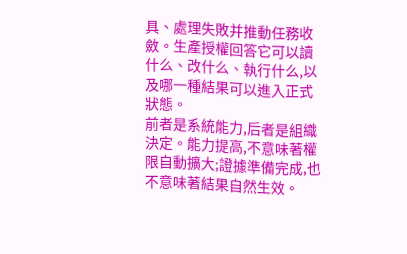具、處理失敗并推動任務收斂。生產授權回答它可以讀什么、改什么、執行什么,以及哪一種結果可以進入正式狀態。
前者是系統能力,后者是組織決定。能力提高,不意味著權限自動擴大;證據準備完成,也不意味著結果自然生效。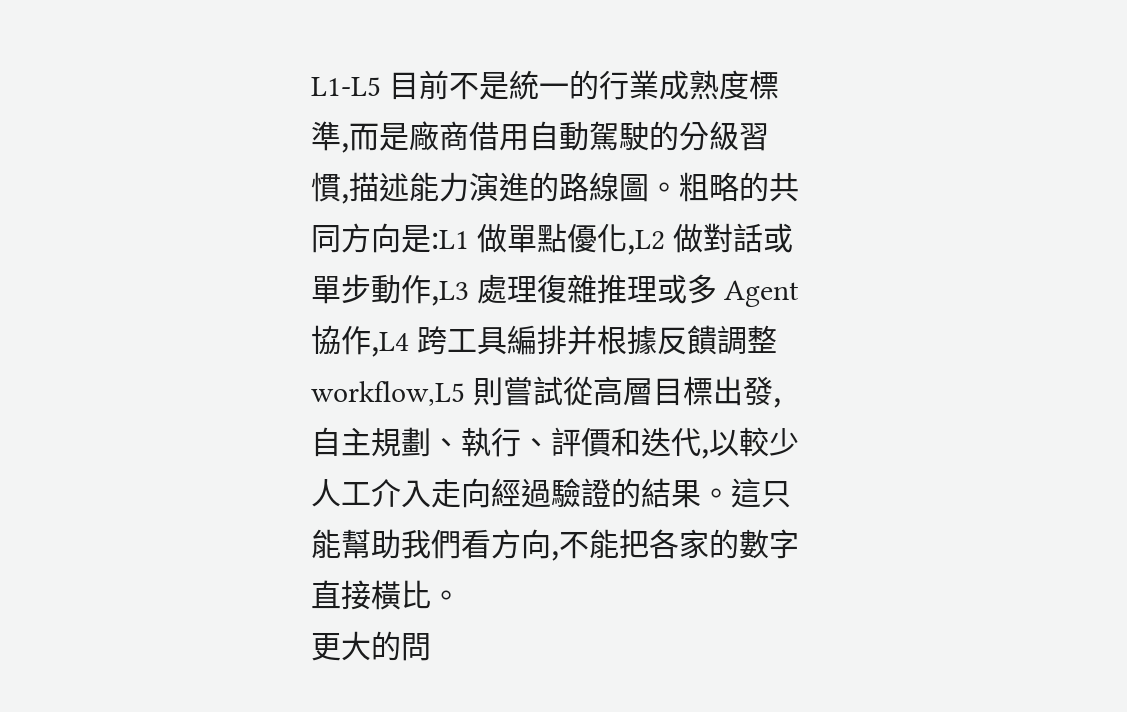L1-L5 目前不是統一的行業成熟度標準,而是廠商借用自動駕駛的分級習慣,描述能力演進的路線圖。粗略的共同方向是:L1 做單點優化,L2 做對話或單步動作,L3 處理復雜推理或多 Agent 協作,L4 跨工具編排并根據反饋調整 workflow,L5 則嘗試從高層目標出發,自主規劃、執行、評價和迭代,以較少人工介入走向經過驗證的結果。這只能幫助我們看方向,不能把各家的數字直接橫比。
更大的問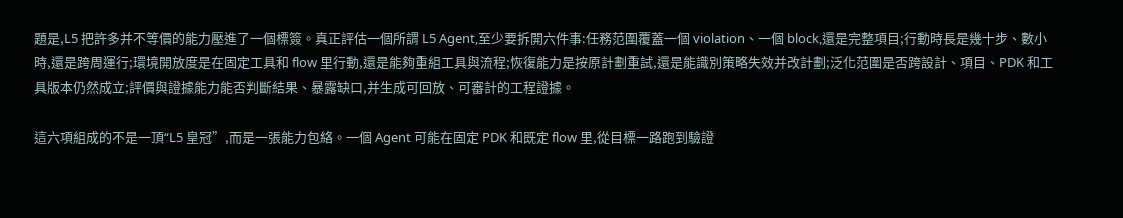題是,L5 把許多并不等價的能力壓進了一個標簽。真正評估一個所謂 L5 Agent,至少要拆開六件事:任務范圍覆蓋一個 violation、一個 block,還是完整項目;行動時長是幾十步、數小時,還是跨周運行;環境開放度是在固定工具和 flow 里行動,還是能夠重組工具與流程;恢復能力是按原計劃重試,還是能識別策略失效并改計劃;泛化范圍是否跨設計、項目、PDK 和工具版本仍然成立;評價與證據能力能否判斷結果、暴露缺口,并生成可回放、可審計的工程證據。

這六項組成的不是一頂“L5 皇冠”,而是一張能力包絡。一個 Agent 可能在固定 PDK 和既定 flow 里,從目標一路跑到驗證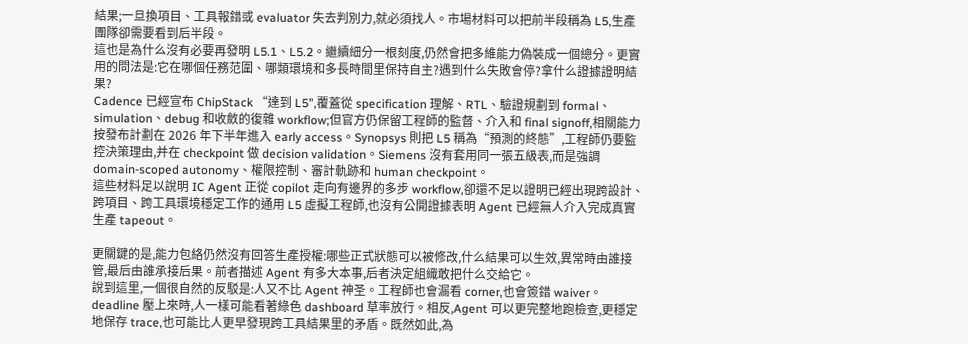結果;一旦換項目、工具報錯或 evaluator 失去判別力,就必須找人。市場材料可以把前半段稱為 L5,生產團隊卻需要看到后半段。
這也是為什么沒有必要再發明 L5.1、L5.2。繼續細分一根刻度,仍然會把多維能力偽裝成一個總分。更實用的問法是:它在哪個任務范圍、哪類環境和多長時間里保持自主?遇到什么失敗會停?拿什么證據證明結果?
Cadence 已經宣布 ChipStack “達到 L5”,覆蓋從 specification 理解、RTL、驗證規劃到 formal、simulation、debug 和收斂的復雜 workflow;但官方仍保留工程師的監督、介入和 final signoff,相關能力按發布計劃在 2026 年下半年進入 early access。Synopsys 則把 L5 稱為“預測的終態”,工程師仍要監控決策理由,并在 checkpoint 做 decision validation。Siemens 沒有套用同一張五級表,而是強調 domain-scoped autonomy、權限控制、審計軌跡和 human checkpoint。
這些材料足以說明 IC Agent 正從 copilot 走向有邊界的多步 workflow,卻還不足以證明已經出現跨設計、跨項目、跨工具環境穩定工作的通用 L5 虛擬工程師,也沒有公開證據表明 Agent 已經無人介入完成真實生產 tapeout。

更關鍵的是,能力包絡仍然沒有回答生產授權:哪些正式狀態可以被修改,什么結果可以生效,異常時由誰接管,最后由誰承接后果。前者描述 Agent 有多大本事,后者決定組織敢把什么交給它。
說到這里,一個很自然的反駁是:人又不比 Agent 神圣。工程師也會漏看 corner,也會簽錯 waiver。deadline 壓上來時,人一樣可能看著綠色 dashboard 草率放行。相反,Agent 可以更完整地跑檢查,更穩定地保存 trace,也可能比人更早發現跨工具結果里的矛盾。既然如此,為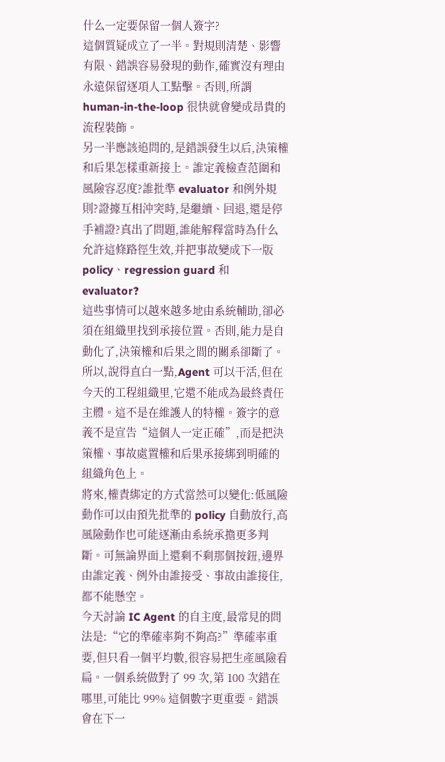什么一定要保留一個人簽字?
這個質疑成立了一半。對規則清楚、影響有限、錯誤容易發現的動作,確實沒有理由永遠保留逐項人工點擊。否則,所謂 human-in-the-loop 很快就會變成昂貴的流程裝飾。
另一半應該追問的,是錯誤發生以后,決策權和后果怎樣重新接上。誰定義檢查范圍和風險容忍度?誰批準 evaluator 和例外規則?證據互相沖突時,是繼續、回退,還是停手補證?真出了問題,誰能解釋當時為什么允許這條路徑生效,并把事故變成下一版 policy、regression guard 和 evaluator?
這些事情可以越來越多地由系統輔助,卻必須在組織里找到承接位置。否則,能力是自動化了,決策權和后果之間的關系卻斷了。
所以,說得直白一點,Agent 可以干活,但在今天的工程組織里,它還不能成為最終責任主體。這不是在維護人的特權。簽字的意義不是宣告“這個人一定正確”,而是把決策權、事故處置權和后果承接綁到明確的組織角色上。
將來,權責綁定的方式當然可以變化:低風險動作可以由預先批準的 policy 自動放行,高風險動作也可能逐漸由系統承擔更多判斷。可無論界面上還剩不剩那個按鈕,邊界由誰定義、例外由誰接受、事故由誰接住,都不能懸空。
今天討論 IC Agent 的自主度,最常見的問法是:“它的準確率夠不夠高?”準確率重要,但只看一個平均數,很容易把生產風險看扁。一個系統做對了 99 次,第 100 次錯在哪里,可能比 99% 這個數字更重要。錯誤會在下一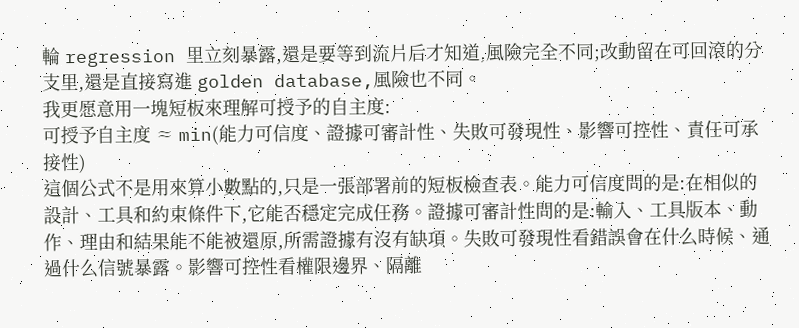輪 regression 里立刻暴露,還是要等到流片后才知道,風險完全不同;改動留在可回滾的分支里,還是直接寫進 golden database,風險也不同。
我更愿意用一塊短板來理解可授予的自主度:
可授予自主度 ≈ min(能力可信度、證據可審計性、失敗可發現性、影響可控性、責任可承接性)
這個公式不是用來算小數點的,只是一張部署前的短板檢查表。能力可信度問的是:在相似的設計、工具和約束條件下,它能否穩定完成任務。證據可審計性問的是:輸入、工具版本、動作、理由和結果能不能被還原,所需證據有沒有缺項。失敗可發現性看錯誤會在什么時候、通過什么信號暴露。影響可控性看權限邊界、隔離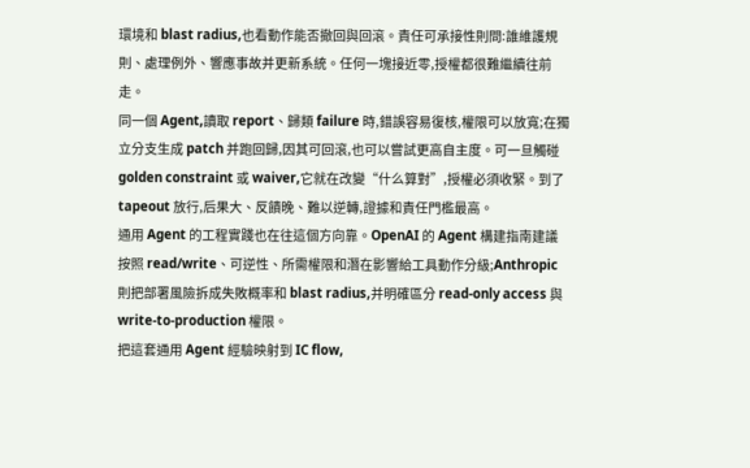環境和 blast radius,也看動作能否撤回與回滾。責任可承接性則問:誰維護規則、處理例外、響應事故并更新系統。任何一塊接近零,授權都很難繼續往前走。
同一個 Agent,讀取 report、歸類 failure 時,錯誤容易復核,權限可以放寬;在獨立分支生成 patch 并跑回歸,因其可回滾,也可以嘗試更高自主度。可一旦觸碰 golden constraint 或 waiver,它就在改變“什么算對”,授權必須收緊。到了 tapeout 放行,后果大、反饋晚、難以逆轉,證據和責任門檻最高。
通用 Agent 的工程實踐也在往這個方向靠。OpenAI 的 Agent 構建指南建議按照 read/write、可逆性、所需權限和潛在影響給工具動作分級;Anthropic 則把部署風險拆成失敗概率和 blast radius,并明確區分 read-only access 與 write-to-production 權限。
把這套通用 Agent 經驗映射到 IC flow,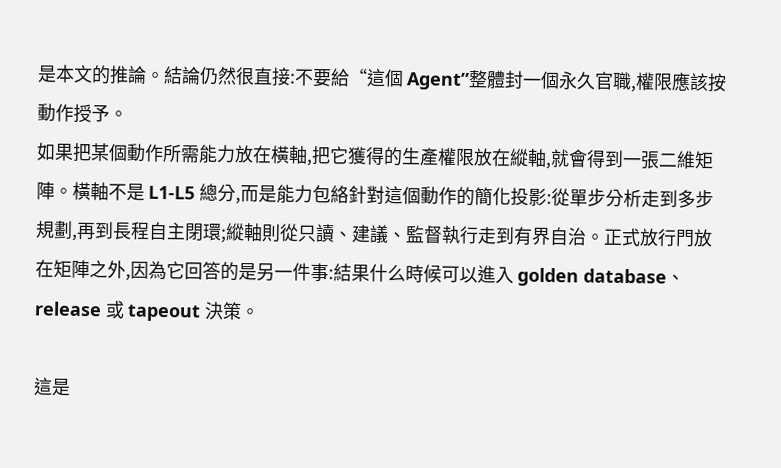是本文的推論。結論仍然很直接:不要給“這個 Agent”整體封一個永久官職,權限應該按動作授予。
如果把某個動作所需能力放在橫軸,把它獲得的生產權限放在縱軸,就會得到一張二維矩陣。橫軸不是 L1-L5 總分,而是能力包絡針對這個動作的簡化投影:從單步分析走到多步規劃,再到長程自主閉環;縱軸則從只讀、建議、監督執行走到有界自治。正式放行門放在矩陣之外,因為它回答的是另一件事:結果什么時候可以進入 golden database、release 或 tapeout 決策。

這是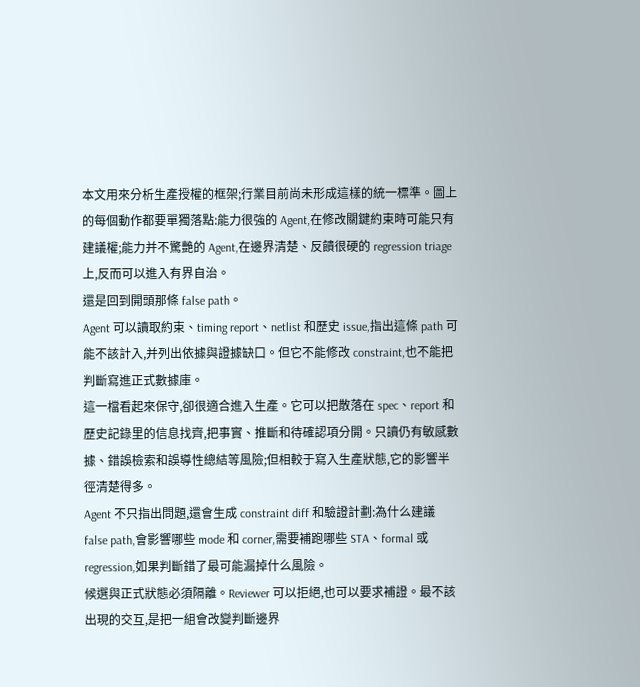本文用來分析生產授權的框架;行業目前尚未形成這樣的統一標準。圖上的每個動作都要單獨落點:能力很強的 Agent,在修改關鍵約束時可能只有建議權;能力并不驚艷的 Agent,在邊界清楚、反饋很硬的 regression triage 上,反而可以進入有界自治。
還是回到開頭那條 false path。
Agent 可以讀取約束、timing report、netlist 和歷史 issue,指出這條 path 可能不該計入,并列出依據與證據缺口。但它不能修改 constraint,也不能把判斷寫進正式數據庫。
這一檔看起來保守,卻很適合進入生產。它可以把散落在 spec、report 和歷史記錄里的信息找齊,把事實、推斷和待確認項分開。只讀仍有敏感數據、錯誤檢索和誤導性總結等風險;但相較于寫入生產狀態,它的影響半徑清楚得多。
Agent 不只指出問題,還會生成 constraint diff 和驗證計劃:為什么建議 false path,會影響哪些 mode 和 corner,需要補跑哪些 STA、formal 或 regression,如果判斷錯了最可能漏掉什么風險。
候選與正式狀態必須隔離。Reviewer 可以拒絕,也可以要求補證。最不該出現的交互,是把一組會改變判斷邊界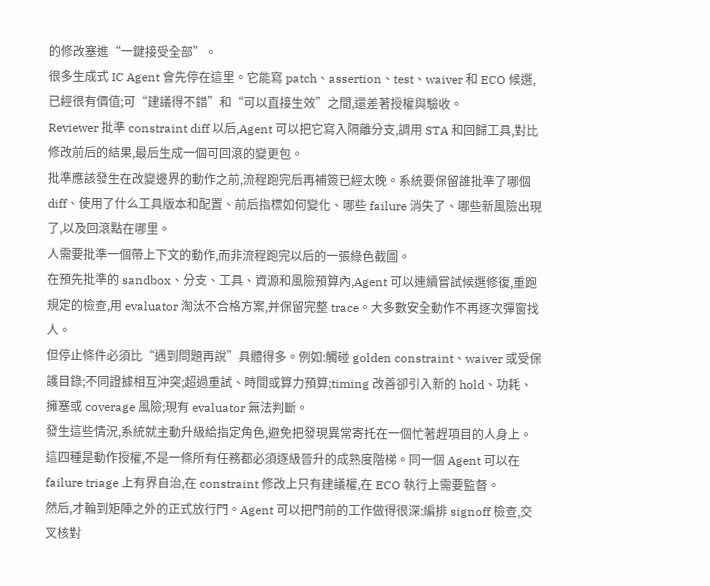的修改塞進“一鍵接受全部”。
很多生成式 IC Agent 會先停在這里。它能寫 patch、assertion、test、waiver 和 ECO 候選,已經很有價值;可“建議得不錯”和“可以直接生效”之間,還差著授權與驗收。
Reviewer 批準 constraint diff 以后,Agent 可以把它寫入隔離分支,調用 STA 和回歸工具,對比修改前后的結果,最后生成一個可回滾的變更包。
批準應該發生在改變邊界的動作之前,流程跑完后再補簽已經太晚。系統要保留誰批準了哪個 diff、使用了什么工具版本和配置、前后指標如何變化、哪些 failure 消失了、哪些新風險出現了,以及回滾點在哪里。
人需要批準一個帶上下文的動作,而非流程跑完以后的一張綠色截圖。
在預先批準的 sandbox、分支、工具、資源和風險預算內,Agent 可以連續嘗試候選修復,重跑規定的檢查,用 evaluator 淘汰不合格方案,并保留完整 trace。大多數安全動作不再逐次彈窗找人。
但停止條件必須比“遇到問題再說”具體得多。例如:觸碰 golden constraint、waiver 或受保護目錄;不同證據相互沖突;超過重試、時間或算力預算;timing 改善卻引入新的 hold、功耗、擁塞或 coverage 風險;現有 evaluator 無法判斷。
發生這些情況,系統就主動升級給指定角色,避免把發現異常寄托在一個忙著趕項目的人身上。
這四種是動作授權,不是一條所有任務都必須逐級晉升的成熟度階梯。同一個 Agent 可以在 failure triage 上有界自治,在 constraint 修改上只有建議權,在 ECO 執行上需要監督。
然后,才輪到矩陣之外的正式放行門。Agent 可以把門前的工作做得很深:編排 signoff 檢查,交叉核對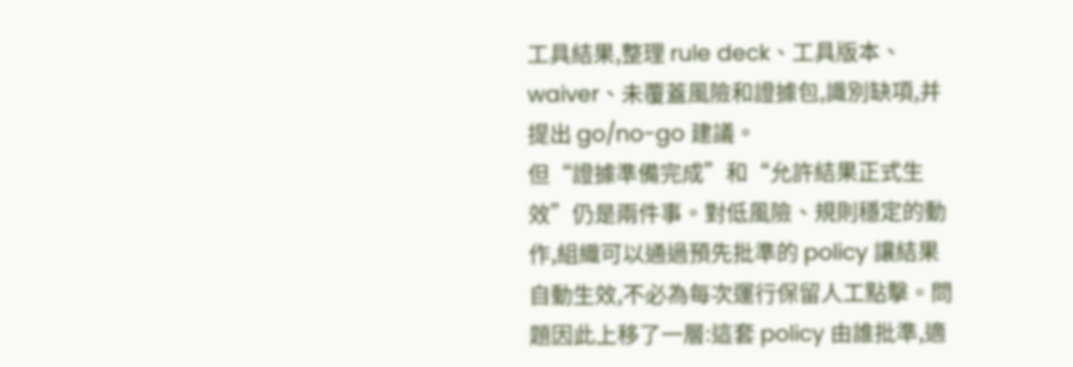工具結果,整理 rule deck、工具版本、waiver、未覆蓋風險和證據包,識別缺項,并提出 go/no-go 建議。
但“證據準備完成”和“允許結果正式生效”仍是兩件事。對低風險、規則穩定的動作,組織可以通過預先批準的 policy 讓結果自動生效,不必為每次運行保留人工點擊。問題因此上移了一層:這套 policy 由誰批準,適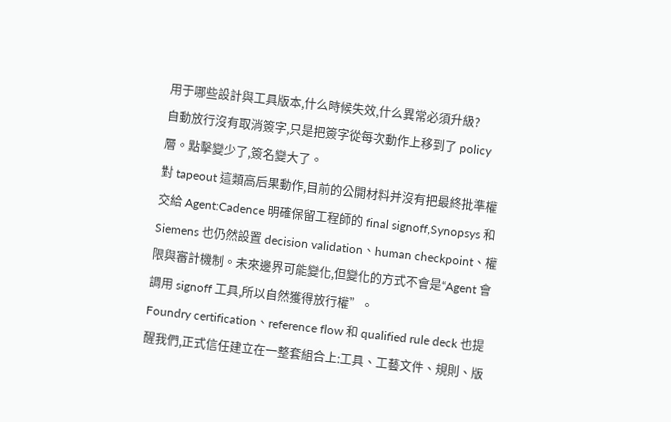用于哪些設計與工具版本,什么時候失效,什么異常必須升級?
自動放行沒有取消簽字,只是把簽字從每次動作上移到了 policy 層。點擊變少了,簽名變大了。
對 tapeout 這類高后果動作,目前的公開材料并沒有把最終批準權交給 Agent:Cadence 明確保留工程師的 final signoff,Synopsys 和 Siemens 也仍然設置 decision validation、human checkpoint、權限與審計機制。未來邊界可能變化,但變化的方式不會是“Agent 會調用 signoff 工具,所以自然獲得放行權”。
Foundry certification、reference flow 和 qualified rule deck 也提醒我們,正式信任建立在一整套組合上:工具、工藝文件、規則、版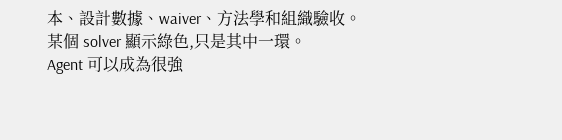本、設計數據、waiver、方法學和組織驗收。某個 solver 顯示綠色,只是其中一環。
Agent 可以成為很強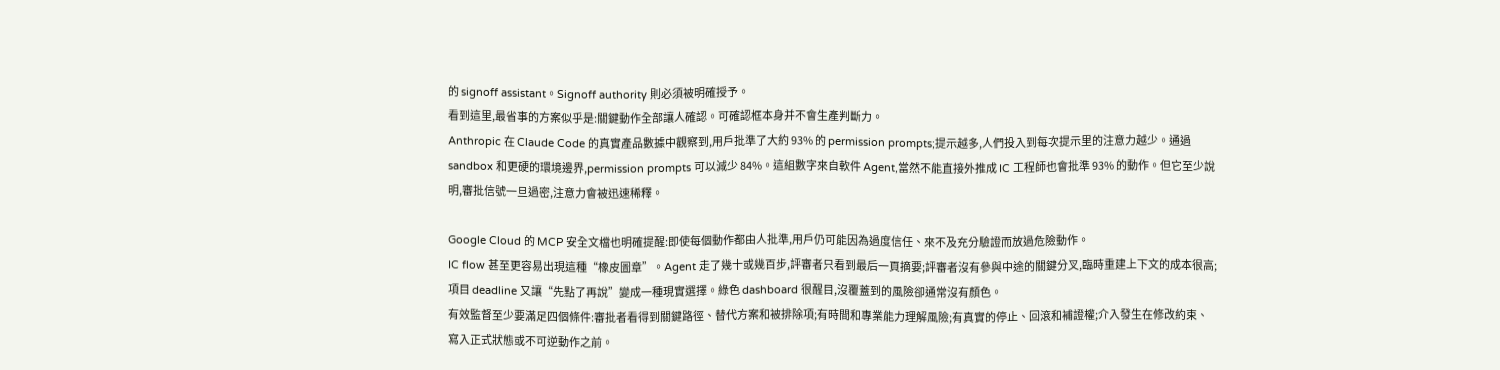的 signoff assistant。Signoff authority 則必須被明確授予。
看到這里,最省事的方案似乎是:關鍵動作全部讓人確認。可確認框本身并不會生產判斷力。
Anthropic 在 Claude Code 的真實產品數據中觀察到,用戶批準了大約 93% 的 permission prompts;提示越多,人們投入到每次提示里的注意力越少。通過 sandbox 和更硬的環境邊界,permission prompts 可以減少 84%。這組數字來自軟件 Agent,當然不能直接外推成 IC 工程師也會批準 93% 的動作。但它至少說明,審批信號一旦過密,注意力會被迅速稀釋。

Google Cloud 的 MCP 安全文檔也明確提醒:即使每個動作都由人批準,用戶仍可能因為過度信任、來不及充分驗證而放過危險動作。
IC flow 甚至更容易出現這種“橡皮圖章”。Agent 走了幾十或幾百步,評審者只看到最后一頁摘要;評審者沒有參與中途的關鍵分叉,臨時重建上下文的成本很高;項目 deadline 又讓“先點了再說”變成一種現實選擇。綠色 dashboard 很醒目,沒覆蓋到的風險卻通常沒有顏色。
有效監督至少要滿足四個條件:審批者看得到關鍵路徑、替代方案和被排除項;有時間和專業能力理解風險;有真實的停止、回滾和補證權;介入發生在修改約束、寫入正式狀態或不可逆動作之前。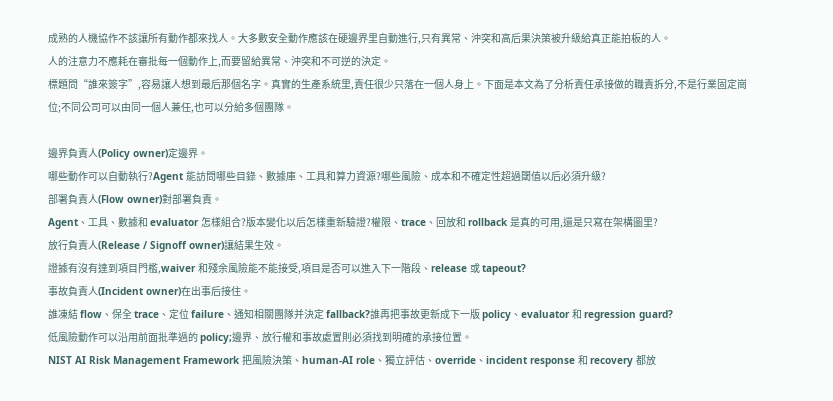成熟的人機協作不該讓所有動作都來找人。大多數安全動作應該在硬邊界里自動進行,只有異常、沖突和高后果決策被升級給真正能拍板的人。
人的注意力不應耗在審批每一個動作上,而要留給異常、沖突和不可逆的決定。
標題問“誰來簽字”,容易讓人想到最后那個名字。真實的生產系統里,責任很少只落在一個人身上。下面是本文為了分析責任承接做的職責拆分,不是行業固定崗位;不同公司可以由同一個人兼任,也可以分給多個團隊。

邊界負責人(Policy owner)定邊界。
哪些動作可以自動執行?Agent 能訪問哪些目錄、數據庫、工具和算力資源?哪些風險、成本和不確定性超過閾值以后必須升級?
部署負責人(Flow owner)對部署負責。
Agent、工具、數據和 evaluator 怎樣組合?版本變化以后怎樣重新驗證?權限、trace、回放和 rollback 是真的可用,還是只寫在架構圖里?
放行負責人(Release / Signoff owner)讓結果生效。
證據有沒有達到項目門檻,waiver 和殘余風險能不能接受,項目是否可以進入下一階段、release 或 tapeout?
事故負責人(Incident owner)在出事后接住。
誰凍結 flow、保全 trace、定位 failure、通知相關團隊并決定 fallback?誰再把事故更新成下一版 policy、evaluator 和 regression guard?
低風險動作可以沿用前面批準過的 policy;邊界、放行權和事故處置則必須找到明確的承接位置。
NIST AI Risk Management Framework 把風險決策、human-AI role、獨立評估、override、incident response 和 recovery 都放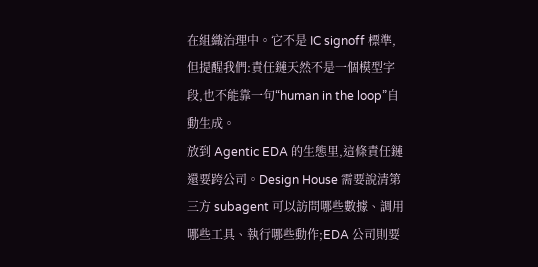在組織治理中。它不是 IC signoff 標準,但提醒我們:責任鏈天然不是一個模型字段,也不能靠一句“human in the loop”自動生成。
放到 Agentic EDA 的生態里,這條責任鏈還要跨公司。Design House 需要說清第三方 subagent 可以訪問哪些數據、調用哪些工具、執行哪些動作;EDA 公司則要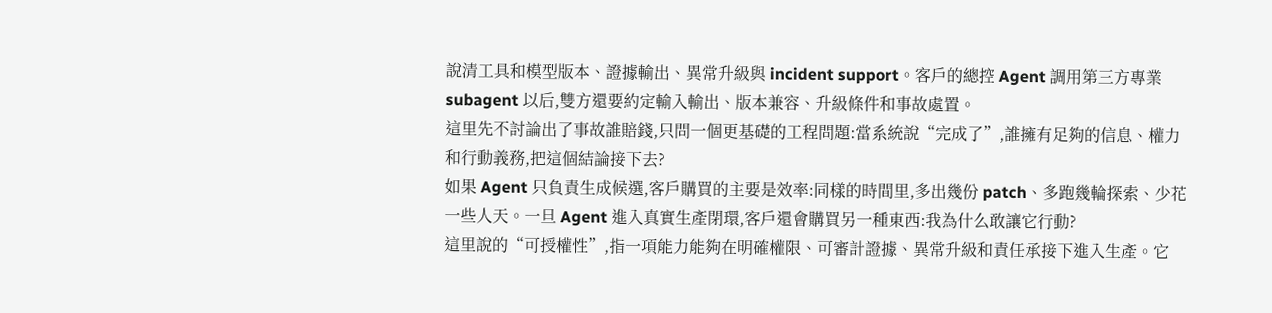說清工具和模型版本、證據輸出、異常升級與 incident support。客戶的總控 Agent 調用第三方專業 subagent 以后,雙方還要約定輸入輸出、版本兼容、升級條件和事故處置。
這里先不討論出了事故誰賠錢,只問一個更基礎的工程問題:當系統說“完成了”,誰擁有足夠的信息、權力和行動義務,把這個結論接下去?
如果 Agent 只負責生成候選,客戶購買的主要是效率:同樣的時間里,多出幾份 patch、多跑幾輪探索、少花一些人天。一旦 Agent 進入真實生產閉環,客戶還會購買另一種東西:我為什么敢讓它行動?
這里說的“可授權性”,指一項能力能夠在明確權限、可審計證據、異常升級和責任承接下進入生產。它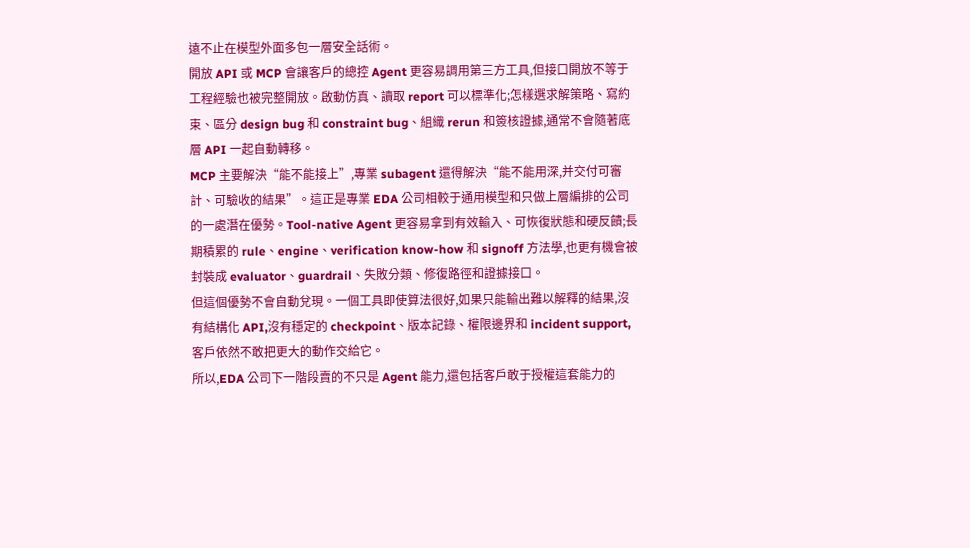遠不止在模型外面多包一層安全話術。
開放 API 或 MCP 會讓客戶的總控 Agent 更容易調用第三方工具,但接口開放不等于工程經驗也被完整開放。啟動仿真、讀取 report 可以標準化;怎樣選求解策略、寫約束、區分 design bug 和 constraint bug、組織 rerun 和簽核證據,通常不會隨著底層 API 一起自動轉移。
MCP 主要解決“能不能接上”,專業 subagent 還得解決“能不能用深,并交付可審計、可驗收的結果”。這正是專業 EDA 公司相較于通用模型和只做上層編排的公司的一處潛在優勢。Tool-native Agent 更容易拿到有效輸入、可恢復狀態和硬反饋;長期積累的 rule、engine、verification know-how 和 signoff 方法學,也更有機會被封裝成 evaluator、guardrail、失敗分類、修復路徑和證據接口。
但這個優勢不會自動兌現。一個工具即使算法很好,如果只能輸出難以解釋的結果,沒有結構化 API,沒有穩定的 checkpoint、版本記錄、權限邊界和 incident support,客戶依然不敢把更大的動作交給它。
所以,EDA 公司下一階段賣的不只是 Agent 能力,還包括客戶敢于授權這套能力的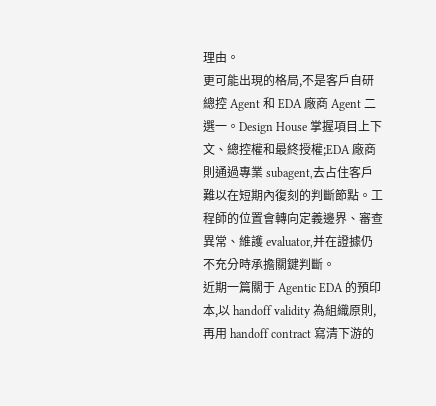理由。
更可能出現的格局,不是客戶自研總控 Agent 和 EDA 廠商 Agent 二選一。Design House 掌握項目上下文、總控權和最終授權;EDA 廠商則通過專業 subagent,去占住客戶難以在短期內復刻的判斷節點。工程師的位置會轉向定義邊界、審查異常、維護 evaluator,并在證據仍不充分時承擔關鍵判斷。
近期一篇關于 Agentic EDA 的預印本,以 handoff validity 為組織原則,再用 handoff contract 寫清下游的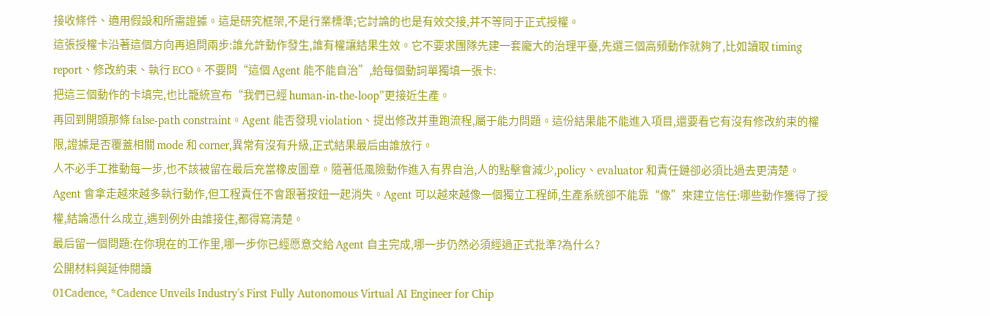接收條件、適用假設和所需證據。這是研究框架,不是行業標準;它討論的也是有效交接,并不等同于正式授權。
這張授權卡沿著這個方向再追問兩步:誰允許動作發生,誰有權讓結果生效。它不要求團隊先建一套龐大的治理平臺,先選三個高頻動作就夠了,比如讀取 timing report、修改約束、執行 ECO。不要問“這個 Agent 能不能自治”,給每個動詞單獨填一張卡:
把這三個動作的卡填完,也比籠統宣布“我們已經 human-in-the-loop”更接近生產。
再回到開頭那條 false-path constraint。Agent 能否發現 violation、提出修改并重跑流程,屬于能力問題。這份結果能不能進入項目,還要看它有沒有修改約束的權限,證據是否覆蓋相關 mode 和 corner,異常有沒有升級,正式結果最后由誰放行。
人不必手工推動每一步,也不該被留在最后充當橡皮圖章。隨著低風險動作進入有界自治,人的點擊會減少,policy、evaluator 和責任鏈卻必須比過去更清楚。
Agent 會拿走越來越多執行動作,但工程責任不會跟著按鈕一起消失。Agent 可以越來越像一個獨立工程師,生產系統卻不能靠“像”來建立信任:哪些動作獲得了授權,結論憑什么成立,遇到例外由誰接住,都得寫清楚。
最后留一個問題:在你現在的工作里,哪一步你已經愿意交給 Agent 自主完成,哪一步仍然必須經過正式批準?為什么?
公開材料與延伸閱讀
01Cadence, *Cadence Unveils Industry's First Fully Autonomous Virtual AI Engineer for Chip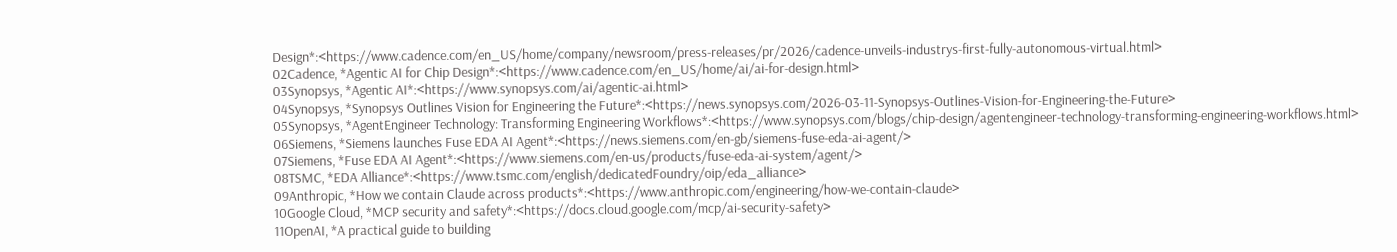Design*:<https://www.cadence.com/en_US/home/company/newsroom/press-releases/pr/2026/cadence-unveils-industrys-first-fully-autonomous-virtual.html>
02Cadence, *Agentic AI for Chip Design*:<https://www.cadence.com/en_US/home/ai/ai-for-design.html>
03Synopsys, *Agentic AI*:<https://www.synopsys.com/ai/agentic-ai.html>
04Synopsys, *Synopsys Outlines Vision for Engineering the Future*:<https://news.synopsys.com/2026-03-11-Synopsys-Outlines-Vision-for-Engineering-the-Future>
05Synopsys, *AgentEngineer Technology: Transforming Engineering Workflows*:<https://www.synopsys.com/blogs/chip-design/agentengineer-technology-transforming-engineering-workflows.html>
06Siemens, *Siemens launches Fuse EDA AI Agent*:<https://news.siemens.com/en-gb/siemens-fuse-eda-ai-agent/>
07Siemens, *Fuse EDA AI Agent*:<https://www.siemens.com/en-us/products/fuse-eda-ai-system/agent/>
08TSMC, *EDA Alliance*:<https://www.tsmc.com/english/dedicatedFoundry/oip/eda_alliance>
09Anthropic, *How we contain Claude across products*:<https://www.anthropic.com/engineering/how-we-contain-claude>
10Google Cloud, *MCP security and safety*:<https://docs.cloud.google.com/mcp/ai-security-safety>
11OpenAI, *A practical guide to building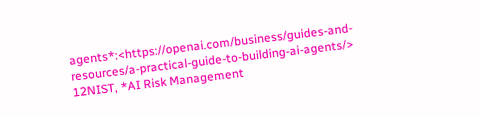agents*:<https://openai.com/business/guides-and-resources/a-practical-guide-to-building-ai-agents/>
12NIST, *AI Risk Management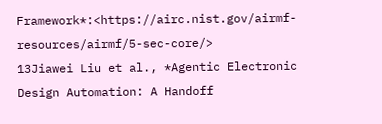Framework*:<https://airc.nist.gov/airmf-resources/airmf/5-sec-core/>
13Jiawei Liu et al., *Agentic Electronic Design Automation: A Handoff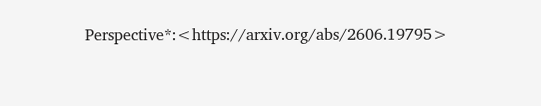Perspective*:<https://arxiv.org/abs/2606.19795>